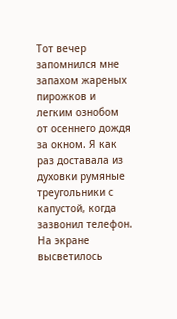Тот вечер запомнился мне запахом жареных пирожков и легким ознобом от осеннего дождя за окном. Я как раз доставала из духовки румяные треугольники с капустой, когда зазвонил телефон. На экране высветилось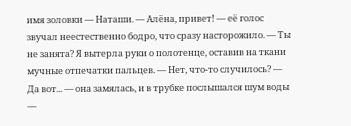имя золовки — Наташи. — Алёна, привет! — её голос звучал неестественно бодро, что сразу насторожило. — Ты не занята? Я вытерла руки о полотенце, оставив на ткани мучные отпечатки пальцев. — Нет, что-то случилось? — Да вот... — она замялась, и в трубке послышался шум воды —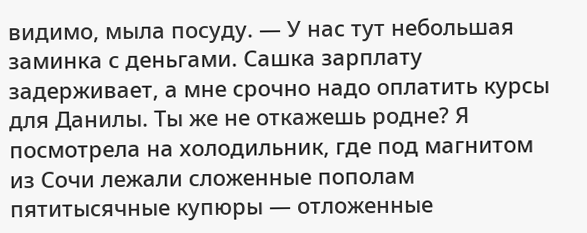видимо, мыла посуду. — У нас тут небольшая заминка с деньгами. Сашка зарплату задерживает, а мне срочно надо оплатить курсы для Данилы. Ты же не откажешь родне? Я посмотрела на холодильник, где под магнитом из Сочи лежали сложенные пополам пятитысячные купюры — отложенные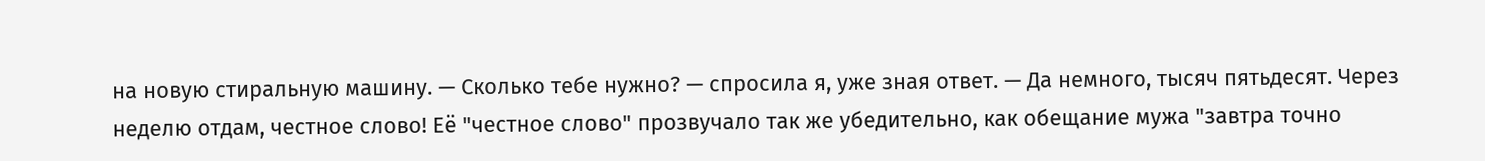на новую стиральную машину. — Сколько тебе нужно? — спросила я, уже зная ответ. — Да немного, тысяч пятьдесят. Через неделю отдам, честное слово! Её "честное слово" прозвучало так же убедительно, как обещание мужа "завтра точно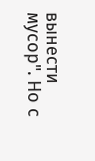вынести мусор". Но с